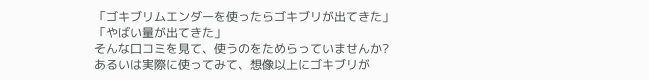「ゴキブリムエンダーを使ったらゴキブリが出てきた」
「やばい量が出てきた」
そんな口コミを見て、使うのをためらっていませんか?
あるいは実際に使ってみて、想像以上にゴキブリが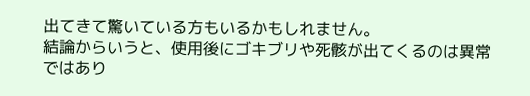出てきて驚いている方もいるかもしれません。
結論からいうと、使用後にゴキブリや死骸が出てくるのは異常ではあり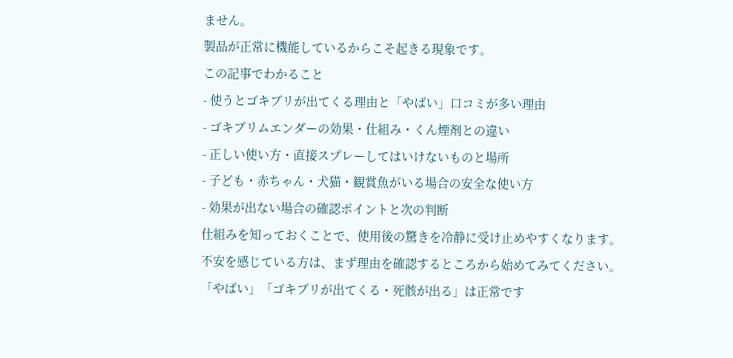ません。
製品が正常に機能しているからこそ起きる現象です。
この記事でわかること
- 使うとゴキブリが出てくる理由と「やばい」口コミが多い理由
- ゴキブリムエンダーの効果・仕組み・くん煙剤との違い
- 正しい使い方・直接スプレーしてはいけないものと場所
- 子ども・赤ちゃん・犬猫・観賞魚がいる場合の安全な使い方
- 効果が出ない場合の確認ポイントと次の判断
仕組みを知っておくことで、使用後の驚きを冷静に受け止めやすくなります。
不安を感じている方は、まず理由を確認するところから始めてみてください。
「やばい」「ゴキブリが出てくる・死骸が出る」は正常です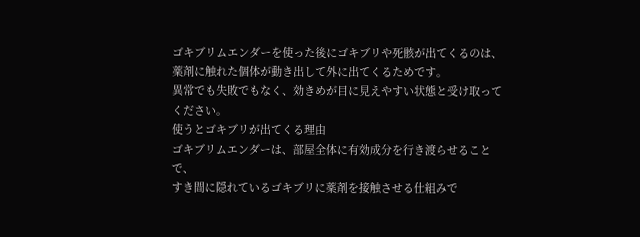ゴキブリムエンダーを使った後にゴキブリや死骸が出てくるのは、
薬剤に触れた個体が動き出して外に出てくるためです。
異常でも失敗でもなく、効きめが目に見えやすい状態と受け取ってください。
使うとゴキブリが出てくる理由
ゴキブリムエンダーは、部屋全体に有効成分を行き渡らせることで、
すき間に隠れているゴキブリに薬剤を接触させる仕組みで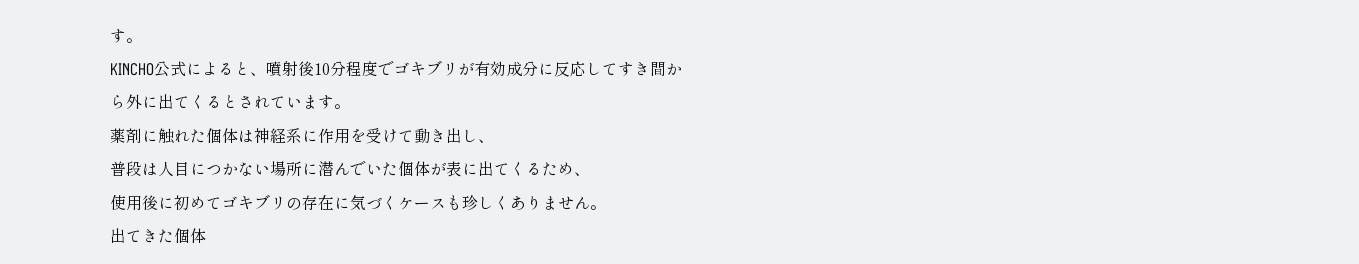す。
KINCHO公式によると、噴射後10分程度でゴキブリが有効成分に反応してすき間から外に出てくるとされています。
薬剤に触れた個体は神経系に作用を受けて動き出し、
普段は人目につかない場所に潜んでいた個体が表に出てくるため、
使用後に初めてゴキブリの存在に気づくケースも珍しくありません。
出てきた個体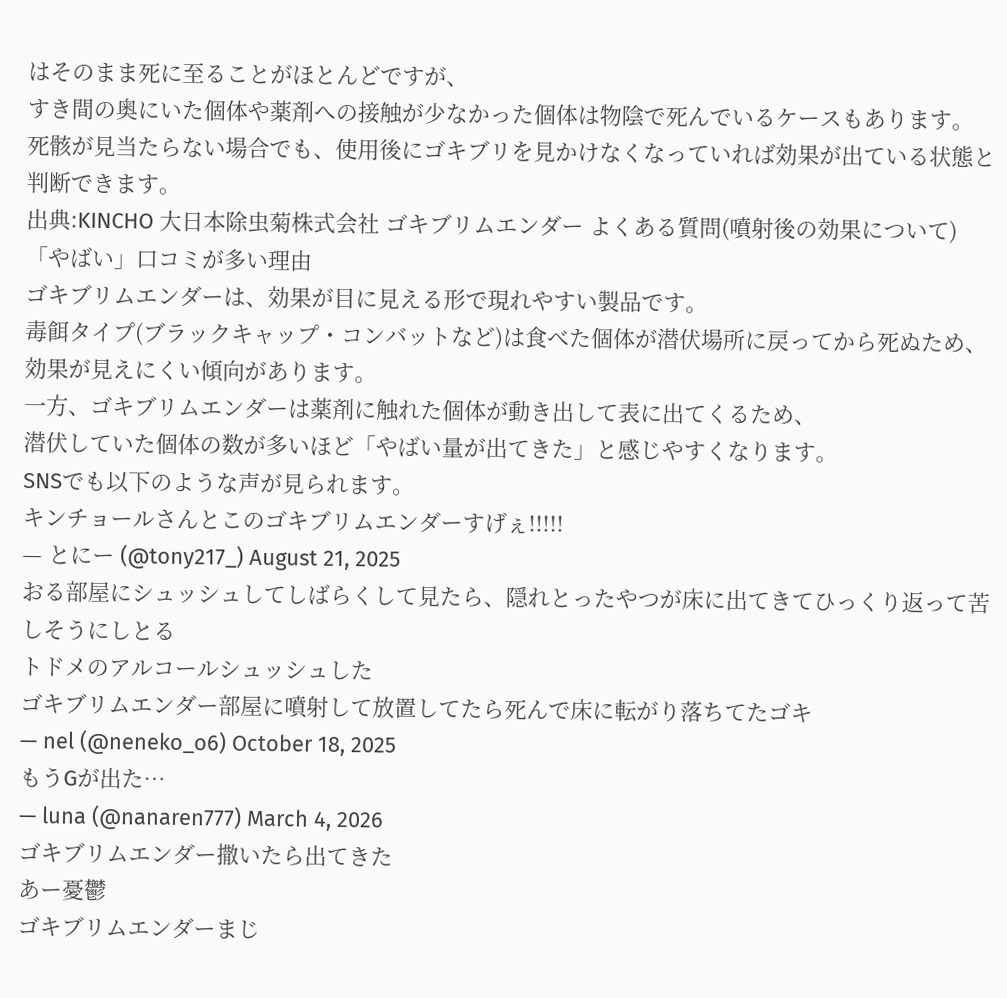はそのまま死に至ることがほとんどですが、
すき間の奥にいた個体や薬剤への接触が少なかった個体は物陰で死んでいるケースもあります。
死骸が見当たらない場合でも、使用後にゴキブリを見かけなくなっていれば効果が出ている状態と判断できます。
出典:KINCHO 大日本除虫菊株式会社 ゴキブリムエンダー よくある質問(噴射後の効果について)
「やばい」口コミが多い理由
ゴキブリムエンダーは、効果が目に見える形で現れやすい製品です。
毒餌タイプ(ブラックキャップ・コンバットなど)は食べた個体が潜伏場所に戻ってから死ぬため、
効果が見えにくい傾向があります。
一方、ゴキブリムエンダーは薬剤に触れた個体が動き出して表に出てくるため、
潜伏していた個体の数が多いほど「やばい量が出てきた」と感じやすくなります。
SNSでも以下のような声が見られます。
キンチョールさんとこのゴキブリムエンダーすげぇ!!!!!
— とにー (@tony217_) August 21, 2025
おる部屋にシュッシュしてしばらくして見たら、隠れとったやつが床に出てきてひっくり返って苦しそうにしとる
トドメのアルコールシュッシュした
ゴキブリムエンダー部屋に噴射して放置してたら死んで床に転がり落ちてたゴキ
— nel (@neneko_o6) October 18, 2025
もうGが出た…
— luna (@nanaren777) March 4, 2026
ゴキブリムエンダー撒いたら出てきた
あー憂鬱
ゴキブリムエンダーまじ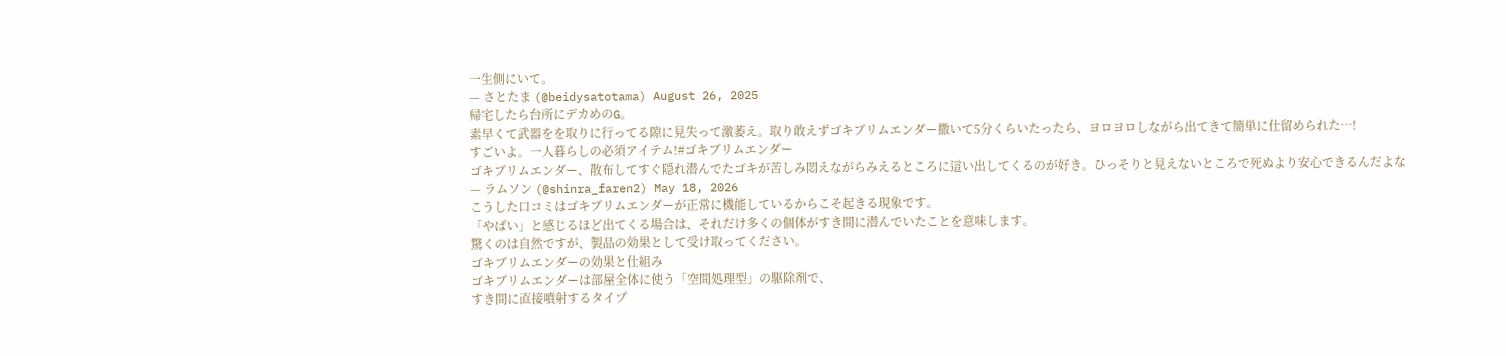一生側にいて。
— さとたま (@beidysatotama) August 26, 2025
帰宅したら台所にデカめのG。
素早くて武器をを取りに行ってる隙に見失って激萎え。取り敢えずゴキブリムエンダー撒いて5分くらいたったら、ヨロヨロしながら出てきて簡単に仕留められた…!
すごいよ。一人暮らしの必須アイテム!#ゴキブリムエンダー
ゴキブリムエンダー、散布してすぐ隠れ潜んでたゴキが苦しみ悶えながらみえるところに這い出してくるのが好き。ひっそりと見えないところで死ぬより安心できるんだよな
— ラムソン (@shinra_faren2) May 18, 2026
こうした口コミはゴキブリムエンダーが正常に機能しているからこそ起きる現象です。
「やばい」と感じるほど出てくる場合は、それだけ多くの個体がすき間に潜んでいたことを意味します。
驚くのは自然ですが、製品の効果として受け取ってください。
ゴキブリムエンダーの効果と仕組み
ゴキブリムエンダーは部屋全体に使う「空間処理型」の駆除剤で、
すき間に直接噴射するタイプ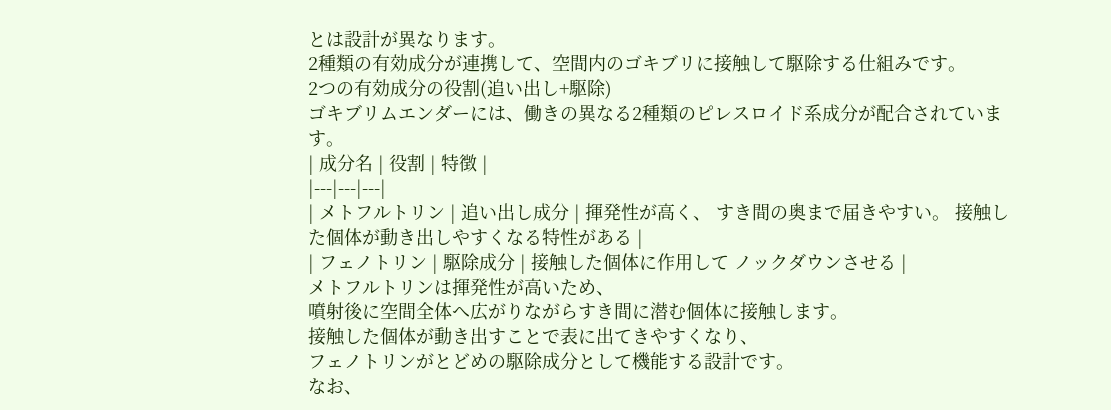とは設計が異なります。
2種類の有効成分が連携して、空間内のゴキブリに接触して駆除する仕組みです。
2つの有効成分の役割(追い出し+駆除)
ゴキブリムエンダーには、働きの異なる2種類のピレスロイド系成分が配合されています。
| 成分名 | 役割 | 特徴 |
|---|---|---|
| メトフルトリン | 追い出し成分 | 揮発性が高く、 すき間の奥まで届きやすい。 接触した個体が動き出しやすくなる特性がある |
| フェノトリン | 駆除成分 | 接触した個体に作用して ノックダウンさせる |
メトフルトリンは揮発性が高いため、
噴射後に空間全体へ広がりながらすき間に潜む個体に接触します。
接触した個体が動き出すことで表に出てきやすくなり、
フェノトリンがとどめの駆除成分として機能する設計です。
なお、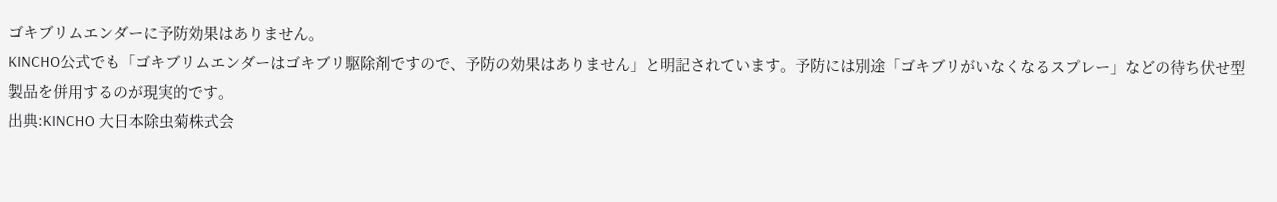ゴキブリムエンダーに予防効果はありません。
KINCHO公式でも「ゴキブリムエンダーはゴキブリ駆除剤ですので、予防の効果はありません」と明記されています。予防には別途「ゴキブリがいなくなるスプレー」などの待ち伏せ型製品を併用するのが現実的です。
出典:KINCHO 大日本除虫菊株式会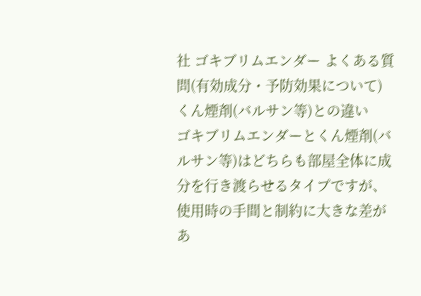社 ゴキブリムエンダー よくある質問(有効成分・予防効果について)
くん煙剤(バルサン等)との違い
ゴキブリムエンダーとくん煙剤(バルサン等)はどちらも部屋全体に成分を行き渡らせるタイプですが、
使用時の手間と制約に大きな差があ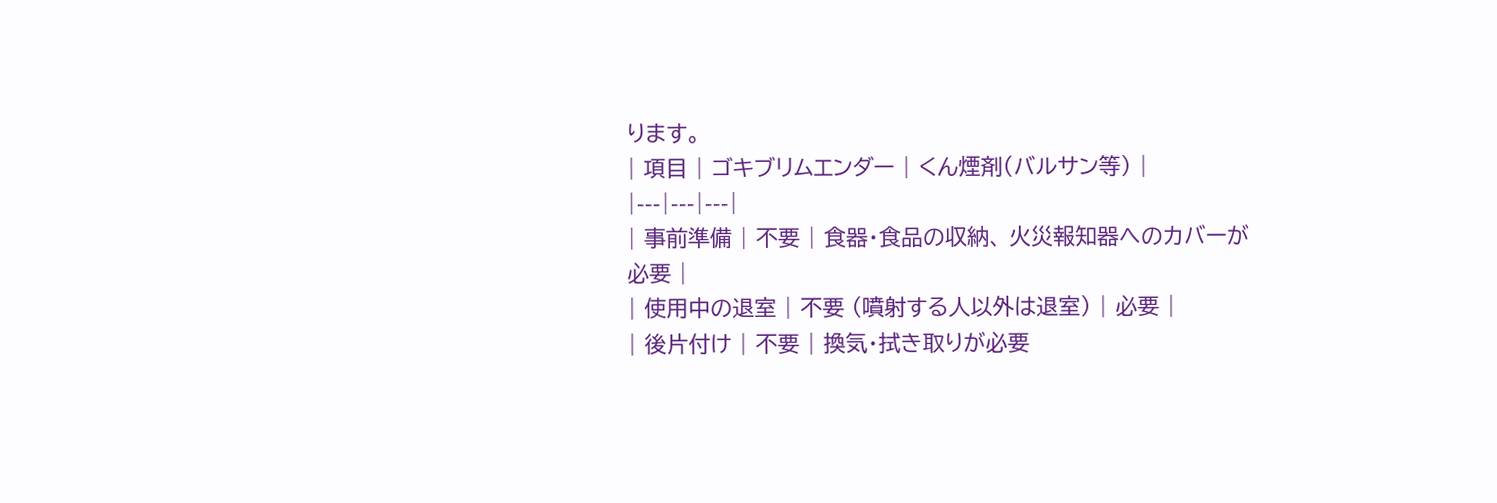ります。
| 項目 | ゴキブリムエンダー | くん煙剤(バルサン等) |
|---|---|---|
| 事前準備 | 不要 | 食器・食品の収納、 火災報知器へのカバーが必要 |
| 使用中の退室 | 不要 (噴射する人以外は退室) | 必要 |
| 後片付け | 不要 | 換気・拭き取りが必要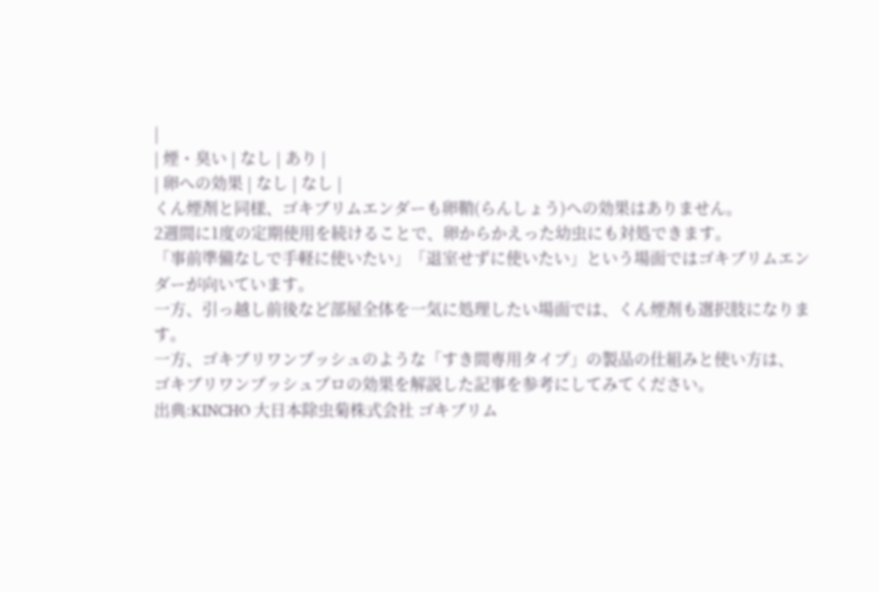|
| 煙・臭い | なし | あり |
| 卵への効果 | なし | なし |
くん煙剤と同様、ゴキブリムエンダーも卵鞘(らんしょう)への効果はありません。
2週間に1度の定期使用を続けることで、卵からかえった幼虫にも対処できます。
「事前準備なしで手軽に使いたい」「退室せずに使いたい」という場面ではゴキブリムエンダーが向いています。
一方、引っ越し前後など部屋全体を一気に処理したい場面では、くん煙剤も選択肢になります。
一方、ゴキブリワンプッシュのような「すき間専用タイプ」の製品の仕組みと使い方は、
ゴキブリワンプッシュプロの効果を解説した記事を参考にしてみてください。
出典:KINCHO 大日本除虫菊株式会社 ゴキブリム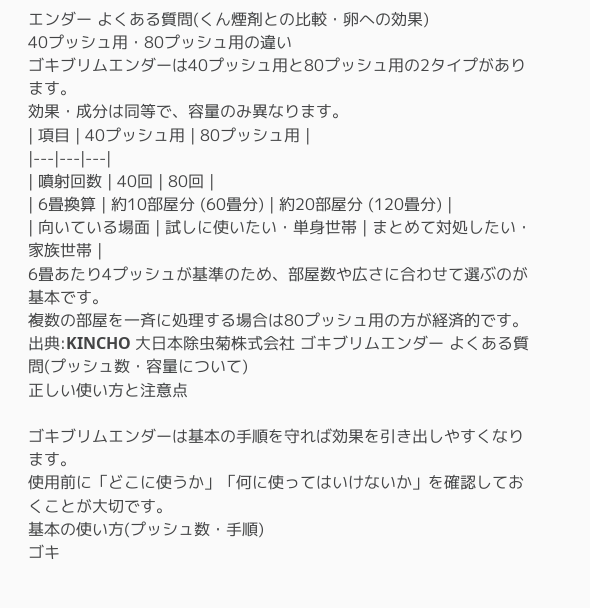エンダー よくある質問(くん煙剤との比較・卵への効果)
40プッシュ用・80プッシュ用の違い
ゴキブリムエンダーは40プッシュ用と80プッシュ用の2タイプがあります。
効果・成分は同等で、容量のみ異なります。
| 項目 | 40プッシュ用 | 80プッシュ用 |
|---|---|---|
| 噴射回数 | 40回 | 80回 |
| 6畳換算 | 約10部屋分 (60畳分) | 約20部屋分 (120畳分) |
| 向いている場面 | 試しに使いたい・単身世帯 | まとめて対処したい・家族世帯 |
6畳あたり4プッシュが基準のため、部屋数や広さに合わせて選ぶのが基本です。
複数の部屋を一斉に処理する場合は80プッシュ用の方が経済的です。
出典:KINCHO 大日本除虫菊株式会社 ゴキブリムエンダー よくある質問(プッシュ数・容量について)
正しい使い方と注意点

ゴキブリムエンダーは基本の手順を守れば効果を引き出しやすくなります。
使用前に「どこに使うか」「何に使ってはいけないか」を確認しておくことが大切です。
基本の使い方(プッシュ数・手順)
ゴキ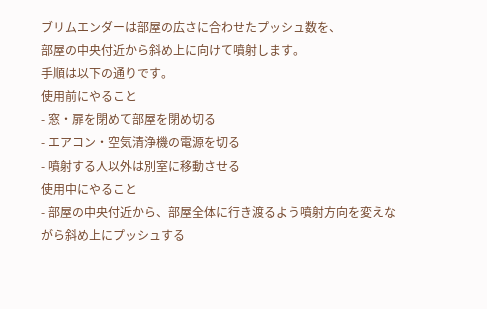ブリムエンダーは部屋の広さに合わせたプッシュ数を、
部屋の中央付近から斜め上に向けて噴射します。
手順は以下の通りです。
使用前にやること
- 窓・扉を閉めて部屋を閉め切る
- エアコン・空気清浄機の電源を切る
- 噴射する人以外は別室に移動させる
使用中にやること
- 部屋の中央付近から、部屋全体に行き渡るよう噴射方向を変えながら斜め上にプッシュする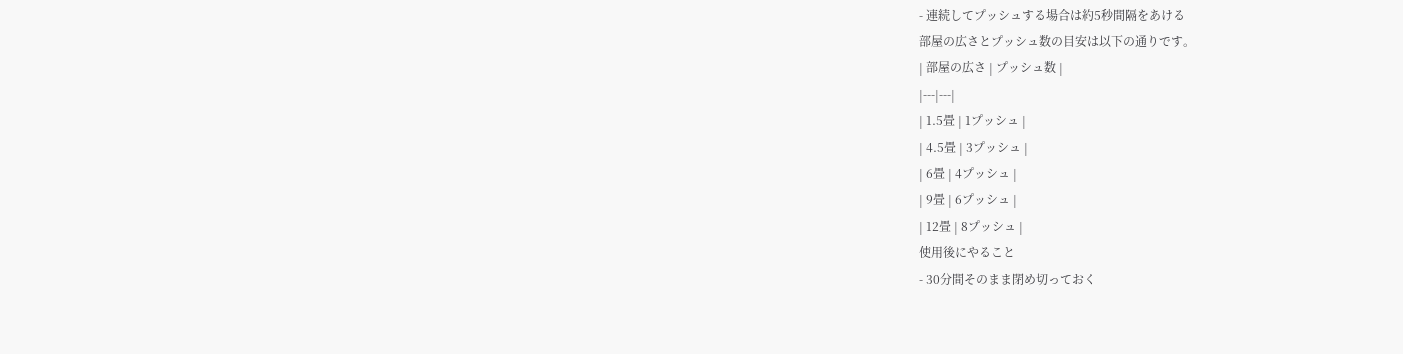- 連続してプッシュする場合は約5秒間隔をあける
部屋の広さとプッシュ数の目安は以下の通りです。
| 部屋の広さ | プッシュ数 |
|---|---|
| 1.5畳 | 1プッシュ |
| 4.5畳 | 3プッシュ |
| 6畳 | 4プッシュ |
| 9畳 | 6プッシュ |
| 12畳 | 8プッシュ |
使用後にやること
- 30分間そのまま閉め切っておく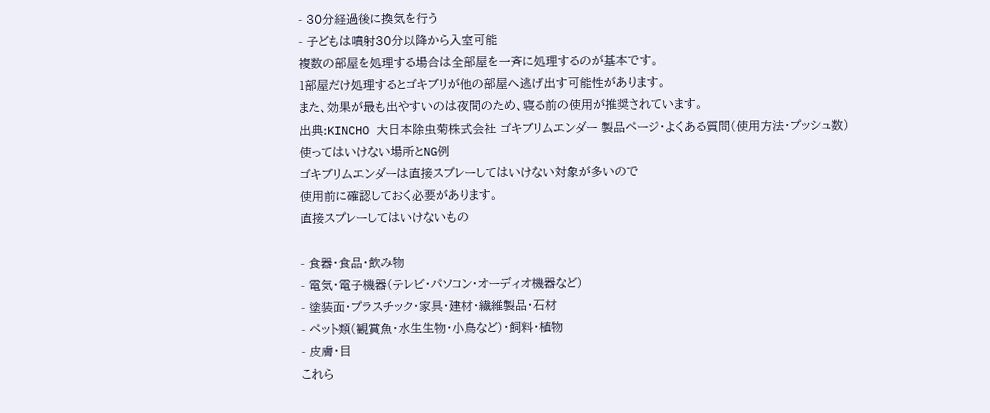- 30分経過後に換気を行う
- 子どもは噴射30分以降から入室可能
複数の部屋を処理する場合は全部屋を一斉に処理するのが基本です。
1部屋だけ処理するとゴキブリが他の部屋へ逃げ出す可能性があります。
また、効果が最も出やすいのは夜間のため、寝る前の使用が推奨されています。
出典:KINCHO 大日本除虫菊株式会社 ゴキブリムエンダー 製品ページ・よくある質問(使用方法・プッシュ数)
使ってはいけない場所とNG例
ゴキブリムエンダーは直接スプレーしてはいけない対象が多いので
使用前に確認しておく必要があります。
直接スプレーしてはいけないもの

- 食器・食品・飲み物
- 電気・電子機器(テレビ・パソコン・オーディオ機器など)
- 塗装面・プラスチック・家具・建材・繊維製品・石材
- ペット類(観賞魚・水生生物・小鳥など)・飼料・植物
- 皮膚・目
これら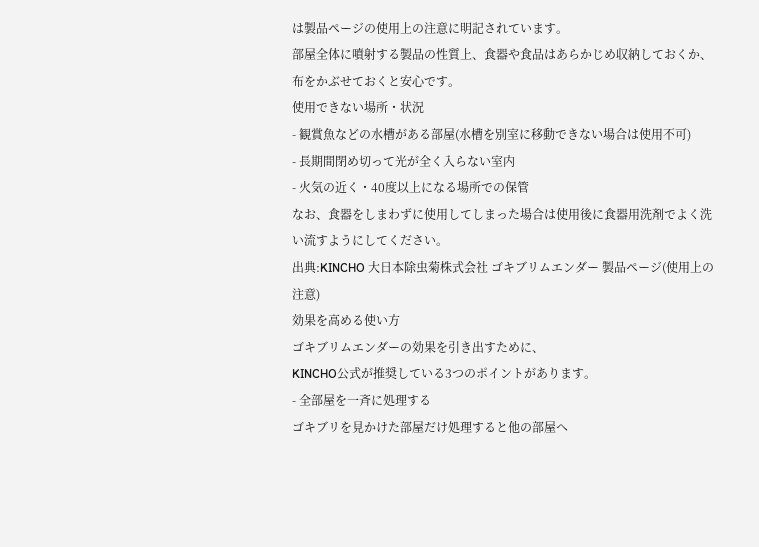は製品ページの使用上の注意に明記されています。
部屋全体に噴射する製品の性質上、食器や食品はあらかじめ収納しておくか、布をかぶせておくと安心です。
使用できない場所・状況
- 観賞魚などの水槽がある部屋(水槽を別室に移動できない場合は使用不可)
- 長期間閉め切って光が全く入らない室内
- 火気の近く・40度以上になる場所での保管
なお、食器をしまわずに使用してしまった場合は使用後に食器用洗剤でよく洗い流すようにしてください。
出典:KINCHO 大日本除虫菊株式会社 ゴキブリムエンダー 製品ページ(使用上の注意)
効果を高める使い方
ゴキブリムエンダーの効果を引き出すために、
KINCHO公式が推奨している3つのポイントがあります。
- 全部屋を一斉に処理する
ゴキブリを見かけた部屋だけ処理すると他の部屋へ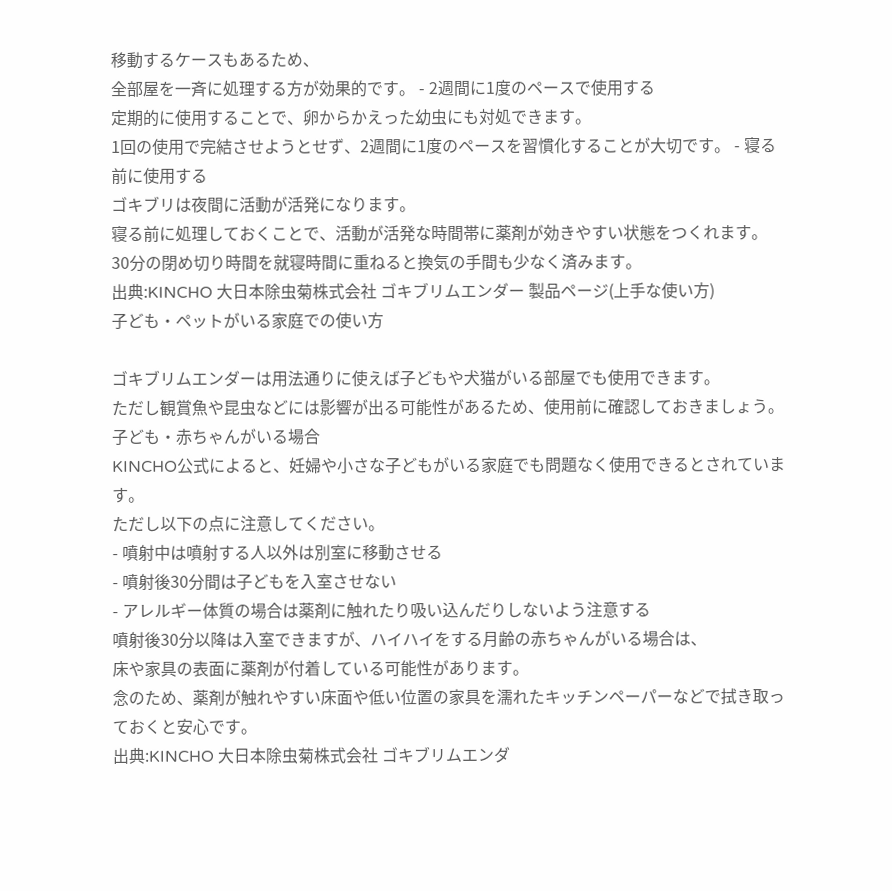移動するケースもあるため、
全部屋を一斉に処理する方が効果的です。 - 2週間に1度のペースで使用する
定期的に使用することで、卵からかえった幼虫にも対処できます。
1回の使用で完結させようとせず、2週間に1度のペースを習慣化することが大切です。 - 寝る前に使用する
ゴキブリは夜間に活動が活発になります。
寝る前に処理しておくことで、活動が活発な時間帯に薬剤が効きやすい状態をつくれます。
30分の閉め切り時間を就寝時間に重ねると換気の手間も少なく済みます。
出典:KINCHO 大日本除虫菊株式会社 ゴキブリムエンダー 製品ページ(上手な使い方)
子ども・ペットがいる家庭での使い方

ゴキブリムエンダーは用法通りに使えば子どもや犬猫がいる部屋でも使用できます。
ただし観賞魚や昆虫などには影響が出る可能性があるため、使用前に確認しておきましょう。
子ども・赤ちゃんがいる場合
KINCHO公式によると、妊婦や小さな子どもがいる家庭でも問題なく使用できるとされています。
ただし以下の点に注意してください。
- 噴射中は噴射する人以外は別室に移動させる
- 噴射後30分間は子どもを入室させない
- アレルギー体質の場合は薬剤に触れたり吸い込んだりしないよう注意する
噴射後30分以降は入室できますが、ハイハイをする月齢の赤ちゃんがいる場合は、
床や家具の表面に薬剤が付着している可能性があります。
念のため、薬剤が触れやすい床面や低い位置の家具を濡れたキッチンペーパーなどで拭き取っておくと安心です。
出典:KINCHO 大日本除虫菊株式会社 ゴキブリムエンダ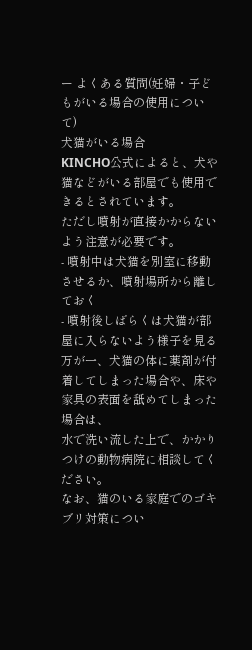ー よくある質問(妊婦・子どもがいる場合の使用について)
犬猫がいる場合
KINCHO公式によると、犬や猫などがいる部屋でも使用できるとされています。
ただし噴射が直接かからないよう注意が必要です。
- 噴射中は犬猫を別室に移動させるか、噴射場所から離しておく
- 噴射後しばらくは犬猫が部屋に入らないよう様子を見る
万が一、犬猫の体に薬剤が付着してしまった場合や、床や家具の表面を舐めてしまった場合は、
水で洗い流した上で、かかりつけの動物病院に相談してください。
なお、猫のいる家庭でのゴキブリ対策につい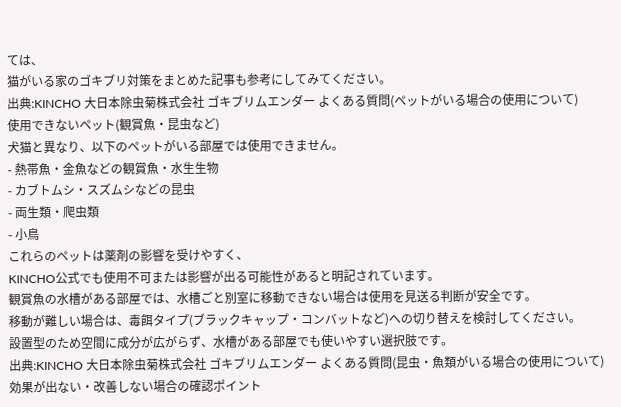ては、
猫がいる家のゴキブリ対策をまとめた記事も参考にしてみてください。
出典:KINCHO 大日本除虫菊株式会社 ゴキブリムエンダー よくある質問(ペットがいる場合の使用について)
使用できないペット(観賞魚・昆虫など)
犬猫と異なり、以下のペットがいる部屋では使用できません。
- 熱帯魚・金魚などの観賞魚・水生生物
- カブトムシ・スズムシなどの昆虫
- 両生類・爬虫類
- 小鳥
これらのペットは薬剤の影響を受けやすく、
KINCHO公式でも使用不可または影響が出る可能性があると明記されています。
観賞魚の水槽がある部屋では、水槽ごと別室に移動できない場合は使用を見送る判断が安全です。
移動が難しい場合は、毒餌タイプ(ブラックキャップ・コンバットなど)への切り替えを検討してください。
設置型のため空間に成分が広がらず、水槽がある部屋でも使いやすい選択肢です。
出典:KINCHO 大日本除虫菊株式会社 ゴキブリムエンダー よくある質問(昆虫・魚類がいる場合の使用について)
効果が出ない・改善しない場合の確認ポイント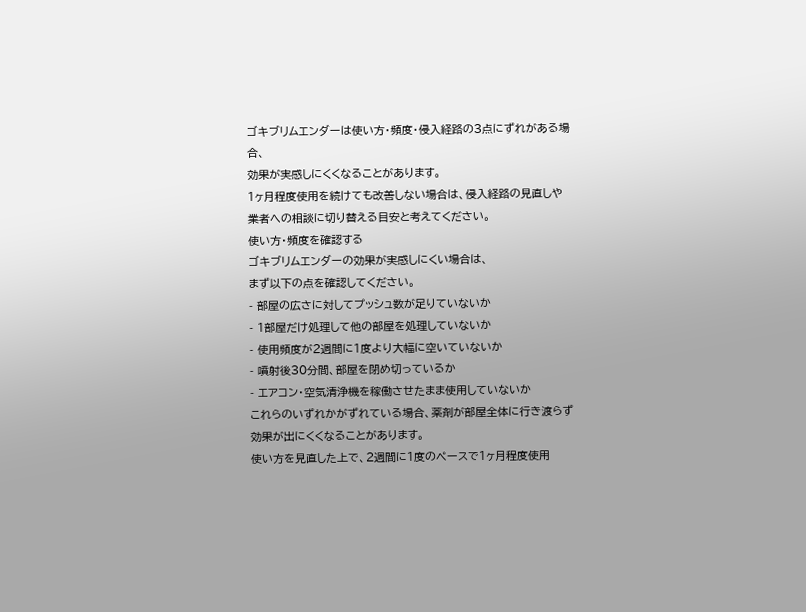ゴキブリムエンダーは使い方・頻度・侵入経路の3点にずれがある場合、
効果が実感しにくくなることがあります。
1ヶ月程度使用を続けても改善しない場合は、侵入経路の見直しや業者への相談に切り替える目安と考えてください。
使い方・頻度を確認する
ゴキブリムエンダーの効果が実感しにくい場合は、
まず以下の点を確認してください。
- 部屋の広さに対してプッシュ数が足りていないか
- 1部屋だけ処理して他の部屋を処理していないか
- 使用頻度が2週間に1度より大幅に空いていないか
- 噴射後30分間、部屋を閉め切っているか
- エアコン・空気清浄機を稼働させたまま使用していないか
これらのいずれかがずれている場合、薬剤が部屋全体に行き渡らず効果が出にくくなることがあります。
使い方を見直した上で、2週間に1度のペースで1ヶ月程度使用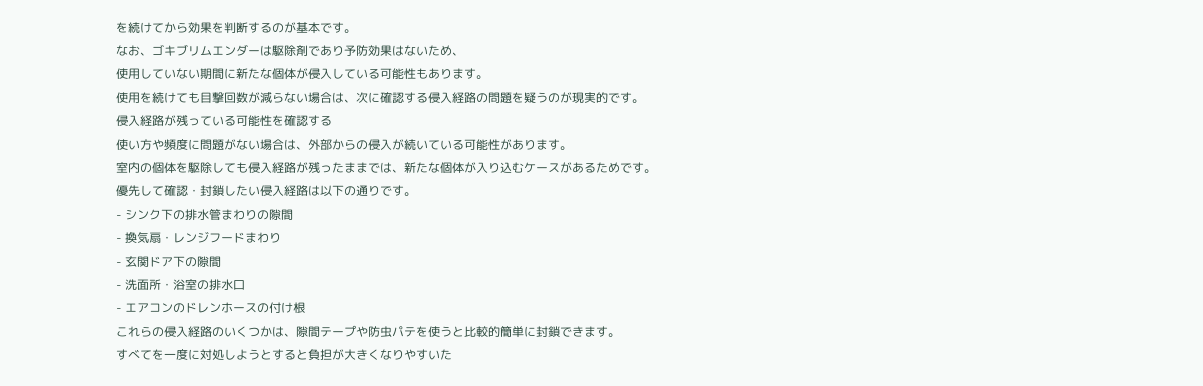を続けてから効果を判断するのが基本です。
なお、ゴキブリムエンダーは駆除剤であり予防効果はないため、
使用していない期間に新たな個体が侵入している可能性もあります。
使用を続けても目撃回数が減らない場合は、次に確認する侵入経路の問題を疑うのが現実的です。
侵入経路が残っている可能性を確認する
使い方や頻度に問題がない場合は、外部からの侵入が続いている可能性があります。
室内の個体を駆除しても侵入経路が残ったままでは、新たな個体が入り込むケースがあるためです。
優先して確認・封鎖したい侵入経路は以下の通りです。
- シンク下の排水管まわりの隙間
- 換気扇・レンジフードまわり
- 玄関ドア下の隙間
- 洗面所・浴室の排水口
- エアコンのドレンホースの付け根
これらの侵入経路のいくつかは、隙間テープや防虫パテを使うと比較的簡単に封鎖できます。
すべてを一度に対処しようとすると負担が大きくなりやすいた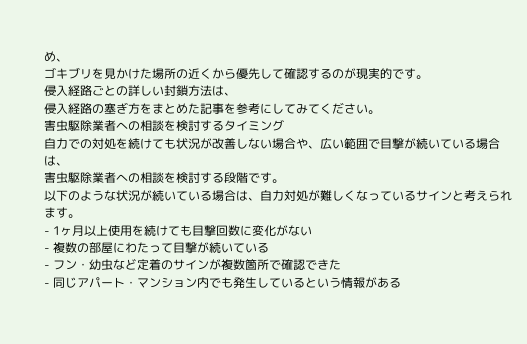め、
ゴキブリを見かけた場所の近くから優先して確認するのが現実的です。
侵入経路ごとの詳しい封鎖方法は、
侵入経路の塞ぎ方をまとめた記事を参考にしてみてください。
害虫駆除業者への相談を検討するタイミング
自力での対処を続けても状況が改善しない場合や、広い範囲で目撃が続いている場合は、
害虫駆除業者への相談を検討する段階です。
以下のような状況が続いている場合は、自力対処が難しくなっているサインと考えられます。
- 1ヶ月以上使用を続けても目撃回数に変化がない
- 複数の部屋にわたって目撃が続いている
- フン・幼虫など定着のサインが複数箇所で確認できた
- 同じアパート・マンション内でも発生しているという情報がある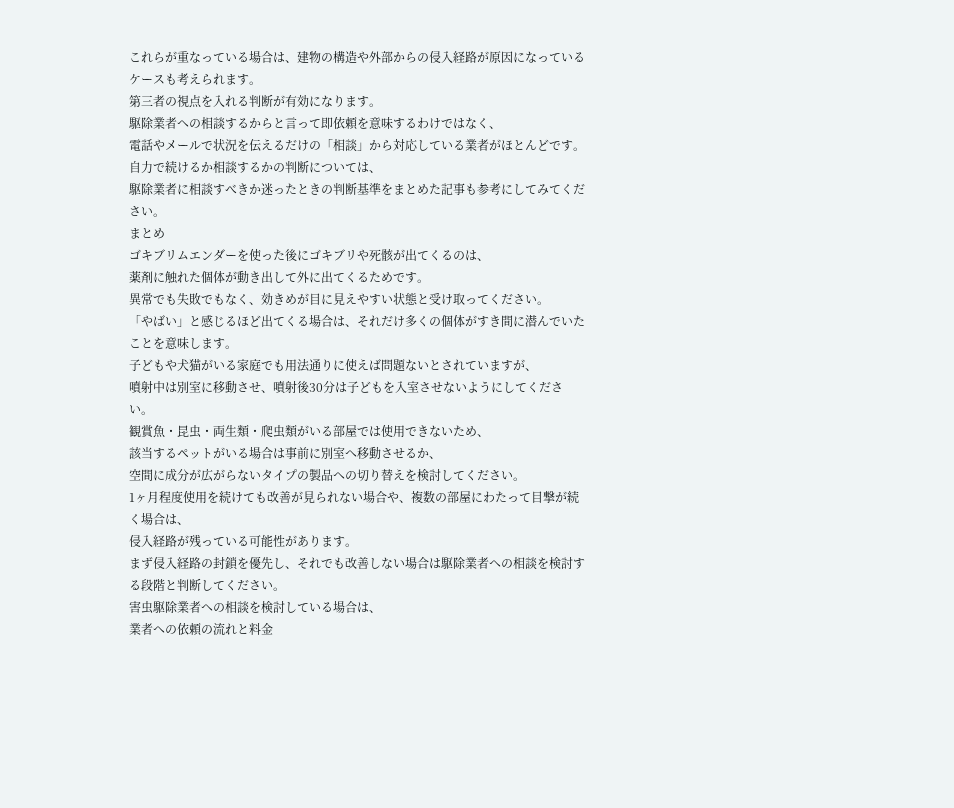これらが重なっている場合は、建物の構造や外部からの侵入経路が原因になっているケースも考えられます。
第三者の視点を入れる判断が有効になります。
駆除業者への相談するからと言って即依頼を意味するわけではなく、
電話やメールで状況を伝えるだけの「相談」から対応している業者がほとんどです。
自力で続けるか相談するかの判断については、
駆除業者に相談すべきか迷ったときの判断基準をまとめた記事も参考にしてみてください。
まとめ
ゴキブリムエンダーを使った後にゴキブリや死骸が出てくるのは、
薬剤に触れた個体が動き出して外に出てくるためです。
異常でも失敗でもなく、効きめが目に見えやすい状態と受け取ってください。
「やばい」と感じるほど出てくる場合は、それだけ多くの個体がすき間に潜んでいたことを意味します。
子どもや犬猫がいる家庭でも用法通りに使えば問題ないとされていますが、
噴射中は別室に移動させ、噴射後30分は子どもを入室させないようにしてください。
観賞魚・昆虫・両生類・爬虫類がいる部屋では使用できないため、
該当するペットがいる場合は事前に別室へ移動させるか、
空間に成分が広がらないタイプの製品への切り替えを検討してください。
1ヶ月程度使用を続けても改善が見られない場合や、複数の部屋にわたって目撃が続く場合は、
侵入経路が残っている可能性があります。
まず侵入経路の封鎖を優先し、それでも改善しない場合は駆除業者への相談を検討する段階と判断してください。
害虫駆除業者への相談を検討している場合は、
業者への依頼の流れと料金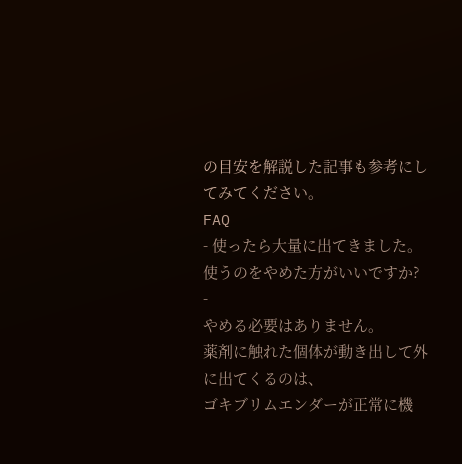の目安を解説した記事も参考にしてみてください。
FAQ
- 使ったら大量に出てきました。使うのをやめた方がいいですか?
-
やめる必要はありません。
薬剤に触れた個体が動き出して外に出てくるのは、
ゴキブリムエンダーが正常に機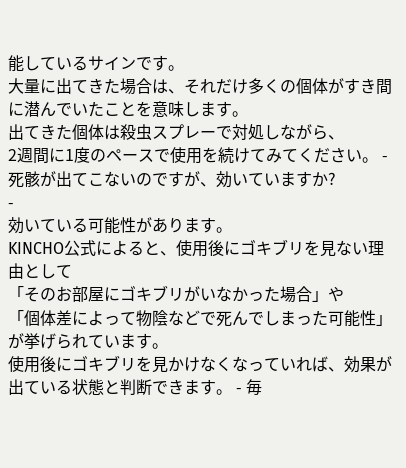能しているサインです。
大量に出てきた場合は、それだけ多くの個体がすき間に潜んでいたことを意味します。
出てきた個体は殺虫スプレーで対処しながら、
2週間に1度のペースで使用を続けてみてください。 - 死骸が出てこないのですが、効いていますか?
-
効いている可能性があります。
KINCHO公式によると、使用後にゴキブリを見ない理由として
「そのお部屋にゴキブリがいなかった場合」や
「個体差によって物陰などで死んでしまった可能性」が挙げられています。
使用後にゴキブリを見かけなくなっていれば、効果が出ている状態と判断できます。 - 毎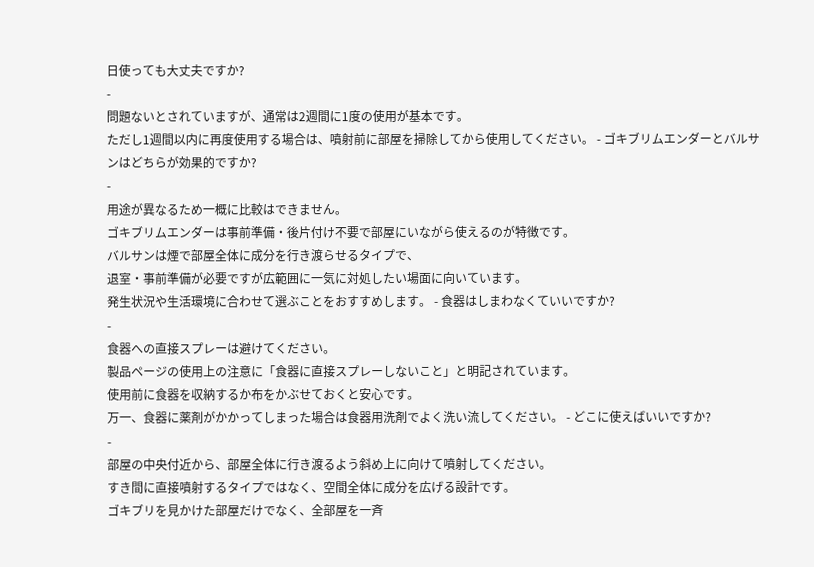日使っても大丈夫ですか?
-
問題ないとされていますが、通常は2週間に1度の使用が基本です。
ただし1週間以内に再度使用する場合は、噴射前に部屋を掃除してから使用してください。 - ゴキブリムエンダーとバルサンはどちらが効果的ですか?
-
用途が異なるため一概に比較はできません。
ゴキブリムエンダーは事前準備・後片付け不要で部屋にいながら使えるのが特徴です。
バルサンは煙で部屋全体に成分を行き渡らせるタイプで、
退室・事前準備が必要ですが広範囲に一気に対処したい場面に向いています。
発生状況や生活環境に合わせて選ぶことをおすすめします。 - 食器はしまわなくていいですか?
-
食器への直接スプレーは避けてください。
製品ページの使用上の注意に「食器に直接スプレーしないこと」と明記されています。
使用前に食器を収納するか布をかぶせておくと安心です。
万一、食器に薬剤がかかってしまった場合は食器用洗剤でよく洗い流してください。 - どこに使えばいいですか?
-
部屋の中央付近から、部屋全体に行き渡るよう斜め上に向けて噴射してください。
すき間に直接噴射するタイプではなく、空間全体に成分を広げる設計です。
ゴキブリを見かけた部屋だけでなく、全部屋を一斉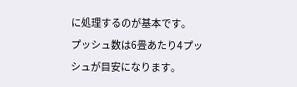に処理するのが基本です。
プッシュ数は6畳あたり4プッシュが目安になります。